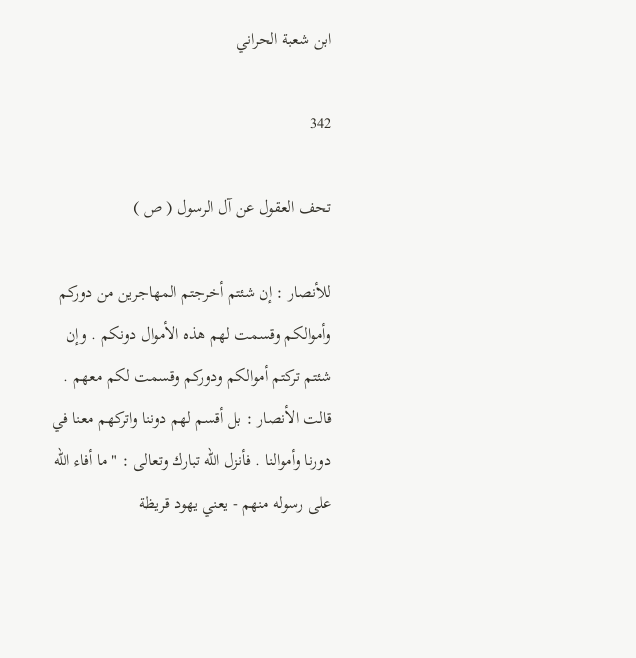ابن شعبة الحراني

342

تحف العقول عن آل الرسول ( ص )

للأنصار : إن شئتم أخرجتم المهاجرين من دوركم وأموالكم وقسمت لهم هذه الأموال دونكم . وإن شئتم تركتم أموالكم ودوركم وقسمت لكم معهم . قالت الأنصار : بل أقسم لهم دوننا واتركهم معنا في دورنا وأموالنا . فأنزل الله تبارك وتعالى : " ما أفاء الله على رسوله منهم - يعني يهود قريظة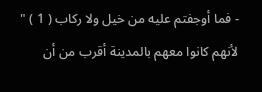- فما أوجفتم عليه من خيل ولا ركاب ( 1 ) " لأنهم كانوا معهم بالمدينة أقرب من أن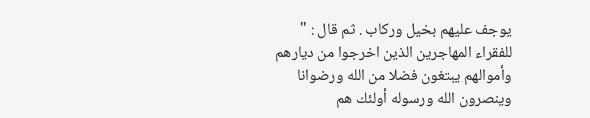يوجف عليهم بخيل وركاب . ثم قال : " للفقراء المهاجرين الذين اخرجوا من ديارهم وأموالهم يبتغون فضلا من الله ورضوانا وينصرون الله ورسوله أولئك هم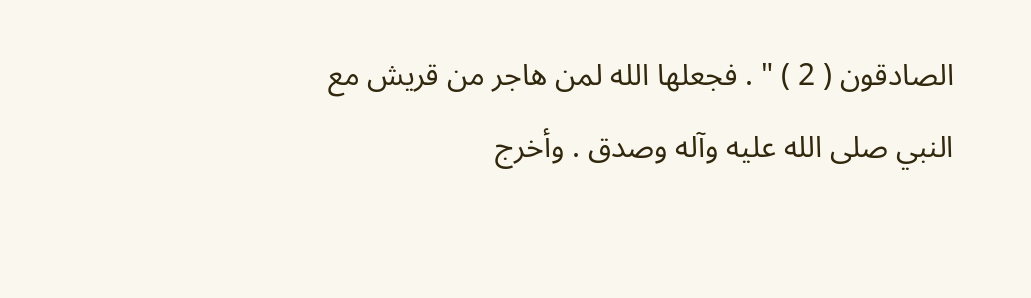الصادقون ( 2 ) " . فجعلها الله لمن هاجر من قريش مع النبي صلى الله عليه وآله وصدق . وأخرج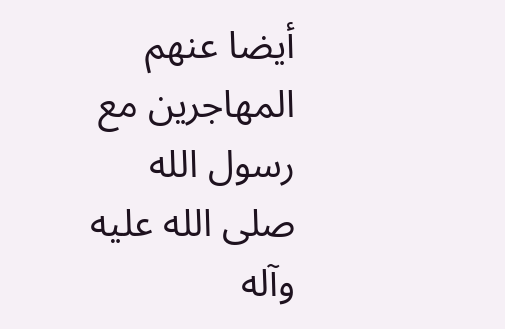أيضا عنهم المهاجرين مع رسول الله صلى الله عليه وآله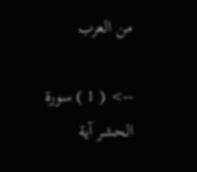من العرب

--> ( 1 ) سورة الحشر آية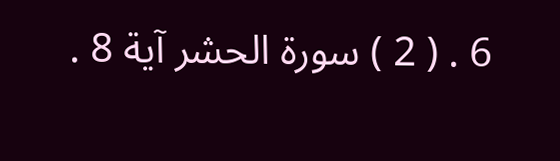6 . ( 2 ) سورة الحشر آية 8 .